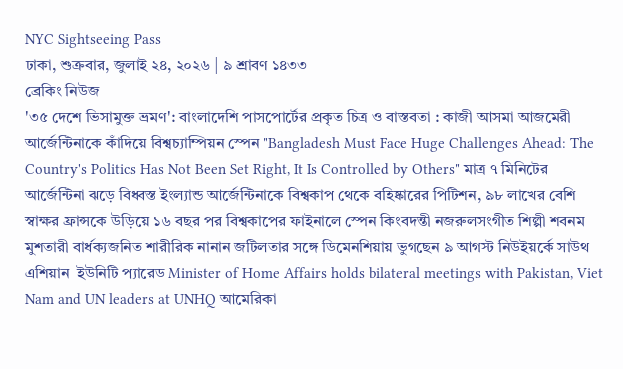NYC Sightseeing Pass
ঢাকা, শুক্রবার, জুলাই ২৪, ২০২৬ | ৯ শ্রাবণ ১৪৩৩
ব্রেকিং নিউজ
'৩৫ দেশে ভিসামুক্ত ভ্রমণ': বাংলাদেশি পাসপোর্টের প্রকৃত চিত্র ও বাস্তবতা : কাজী আসমা আজমেরী আর্জেন্টিনাকে কাঁদিয়ে বিশ্বচ্যাম্পিয়ন স্পেন "Bangladesh Must Face Huge Challenges Ahead: The Country's Politics Has Not Been Set Right, It Is Controlled by Others" মাত্র ৭ মিনিটের আর্জেন্টিনা ঝড়ে বিধ্বস্ত ইংল্যান্ড আর্জেন্টিনাকে বিশ্বকাপ থেকে বহিষ্কারের পিটিশন, ৯৮ লাখের বেশি স্বাক্ষর ফ্রান্সকে উড়িয়ে ১৬ বছর পর বিশ্বকাপের ফাইনালে স্পেন কিংবদন্তী নজরুলসংগীত শিল্পী শবনম মুশতারী বার্ধক্যজনিত শারীরিক নানান জটিলতার সঙ্গে ডিমেনশিয়ায় ভুগছেন ৯ আগস্ট নিউইয়র্কে সাউথ এশিয়ান  ইউনিটি প্যারেড Minister of Home Affairs holds bilateral meetings with Pakistan, Viet Nam and UN leaders at UNHQ আমেরিকা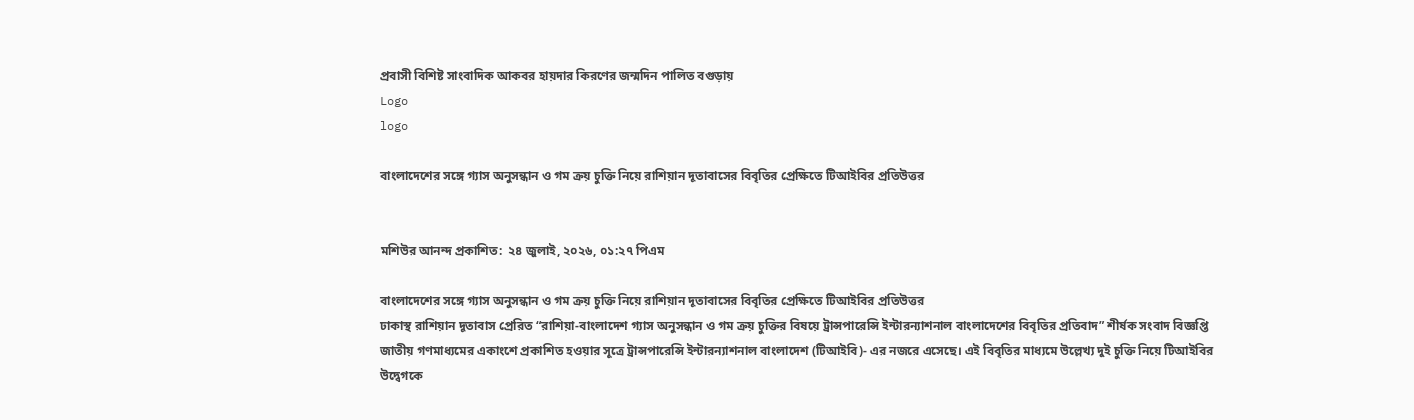প্রবাসী বিশিষ্ট সাংবাদিক আকবর হায়দার কিরণের জন্মদিন পালিত বগুড়ায়
Logo
logo

বাংলাদেশের সঙ্গে গ্যাস অনুসন্ধান ও গম ক্রয় চুক্তি নিয়ে রাশিয়ান দূতাবাসের বিবৃতির প্রেক্ষিতে টিআইবির প্রতিউত্তর


মশিউর আনন্দ প্রকাশিত:  ২৪ জুলাই, ২০২৬, ০১:২৭ পিএম

বাংলাদেশের সঙ্গে গ্যাস অনুসন্ধান ও গম ক্রয় চুক্তি নিয়ে রাশিয়ান দূতাবাসের বিবৃতির প্রেক্ষিতে টিআইবির প্রতিউত্তর
ঢাকাস্থ রাশিয়ান দূতাবাস প্রেরিত “রাশিয়া-বাংলাদেশ গ্যাস অনুসন্ধান ও গম ক্রয় চুক্তির বিষয়ে ট্রান্সপারেন্সি ইন্টারন্যাশনাল বাংলাদেশের বিবৃতির প্রতিবাদ” শীর্ষক সংবাদ বিজ্ঞপ্তি জাতীয় গণমাধ্যমের একাংশে প্রকাশিত হওয়ার সূত্রে ট্রান্সপারেন্সি ইন্টারন্যাশনাল বাংলাদেশ (টিআইবি)- এর নজরে এসেছে। এই বিবৃতির মাধ্যমে উল্লেখ্য দুই চুক্তি নিয়ে টিআইবির উদ্বেগকে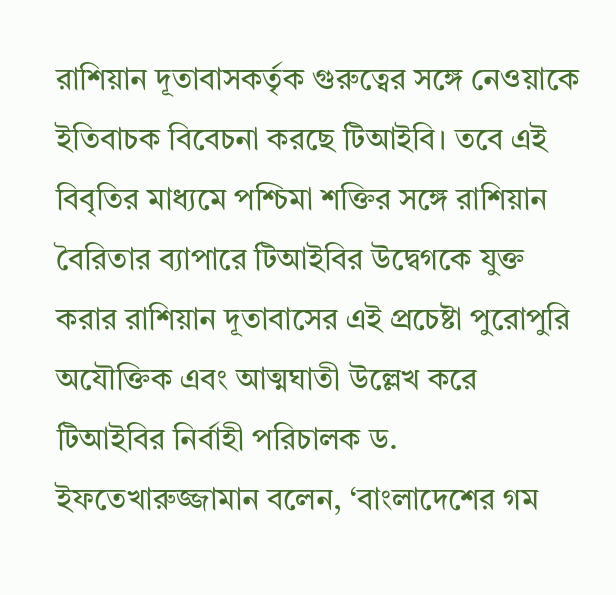রাশিয়ান দূতাবাসকর্তৃক গুরুত্বের সঙ্গে নেওয়াকে ইতিবাচক বিবেচনা করছে টিআইবি। তবে এই বিবৃতির মাধ্যমে পশ্চিমা শক্তির সঙ্গে রাশিয়ান বৈরিতার ব্যাপারে টিআইবির উদ্বেগকে যুক্ত করার রাশিয়ান দূতাবাসের এই প্রচেষ্টা পুরোপুরি অযৌক্তিক এবং আত্মঘাতী উল্লেখ করে টিআইবির নির্বাহী পরিচালক ড. ইফতেখারুজ্জামান বলেন, ‘বাংলাদেশের গম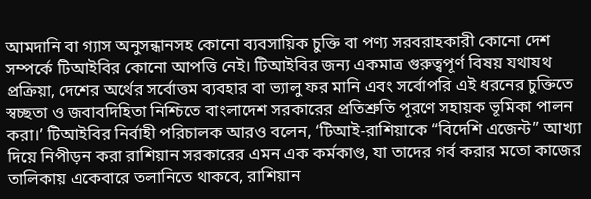আমদানি বা গ্যাস অনুসন্ধানসহ কোনো ব্যবসায়িক চুক্তি বা পণ্য সরবরাহকারী কোনো দেশ সম্পর্কে টিআইবির কোনো আপত্তি নেই। টিআইবির জন্য একমাত্র গুরুত্বপূর্ণ বিষয় যথাযথ প্রক্রিয়া, দেশের অর্থের সর্বোত্তম ব্যবহার বা ভ্যালু ফর মানি এবং সর্বোপরি এই ধরনের চুক্তিতে স্বচ্ছতা ও জবাবদিহিতা নিশ্চিতে বাংলাদেশ সরকারের প্রতিশ্রুতি পূরণে সহায়ক ভূমিকা পালন করা।’ টিআইবির নির্বাহী পরিচালক আরও বলেন, ‘টিআই-রাশিয়াকে “বিদেশি এজেন্ট” আখ্যা দিয়ে নিপীড়ন করা রাশিয়ান সরকারের এমন এক কর্মকাণ্ড, যা তাদের গর্ব করার মতো কাজের তালিকায় একেবারে তলানিতে থাকবে, রাশিয়ান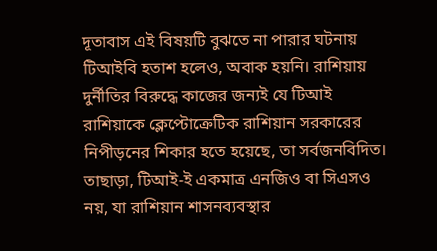দূতাবাস এই বিষয়টি বুঝতে না পারার ঘটনায় টিআইবি হতাশ হলেও, অবাক হয়নি। রাশিয়ায় দুর্নীতির বিরুদ্ধে কাজের জন্যই যে টিআই রাশিয়াকে ক্লেপ্টোক্রেটিক রাশিয়ান সরকারের নিপীড়নের শিকার হতে হয়েছে, তা সর্বজনবিদিত। তাছাড়া, টিআই-ই একমাত্র এনজিও বা সিএসও নয়, যা রাশিয়ান শাসনব্যবস্থার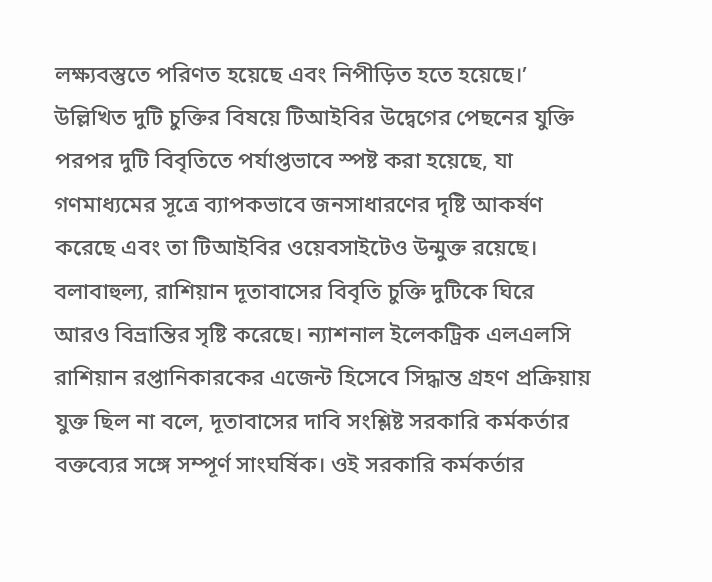লক্ষ্যবস্তুতে পরিণত হয়েছে এবং নিপীড়িত হতে হয়েছে।’ উল্লিখিত দুটি চুক্তির বিষয়ে টিআইবির উদ্বেগের পেছনের যুক্তি পরপর দুটি বিবৃতিতে পর্যাপ্তভাবে স্পষ্ট করা হয়েছে, যা গণমাধ্যমের সূত্রে ব্যাপকভাবে জনসাধারণের দৃষ্টি আকর্ষণ করেছে এবং তা টিআইবির ওয়েবসাইটেও উন্মুক্ত রয়েছে। বলাবাহুল্য, রাশিয়ান দূতাবাসের বিবৃতি চুক্তি দুটিকে ঘিরে আরও বিভ্রান্তির সৃষ্টি করেছে। ন্যাশনাল ইলেকট্রিক এলএলসি রাশিয়ান রপ্তানিকারকের এজেন্ট হিসেবে সিদ্ধান্ত গ্রহণ প্রক্রিয়ায় যুক্ত ছিল না বলে, দূতাবাসের দাবি সংশ্লিষ্ট সরকারি কর্মকর্তার বক্তব্যের সঙ্গে সম্পূর্ণ সাংঘর্ষিক। ওই সরকারি কর্মকর্তার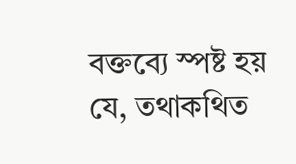বক্তব্যে স্পষ্ট হয় যে, তথাকথিত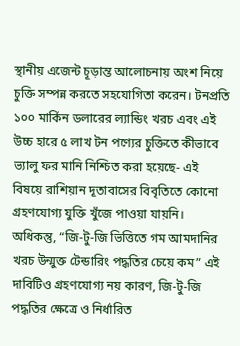স্থানীয় এজেন্ট চূড়ান্ত আলোচনায় অংশ নিয়ে চুক্তি সম্পন্ন করতে সহযোগিতা করেন। টনপ্রতি ১০০ মার্কিন ডলারের ল্যান্ডিং খরচ এবং এই উচ্চ হারে ৫ লাখ টন পণ্যের চুক্তিতে কীভাবে ভ্যালু ফর মানি নিশ্চিত করা হয়েছে- এই বিষয়ে রাশিয়ান দূতাবাসের বিবৃতিতে কোনো গ্রহণযোগ্য যুক্তি খুঁজে পাওয়া যায়নি। অধিকন্তু, “জি-টু-জি ভিত্তিতে গম আমদানির খরচ উন্মুক্ত টেন্ডারিং পদ্ধতির চেয়ে কম” এই দাবিটিও গ্রহণযোগ্য নয় কারণ, জি-টু-জি পদ্ধতির ক্ষেত্রে ও নির্ধারিত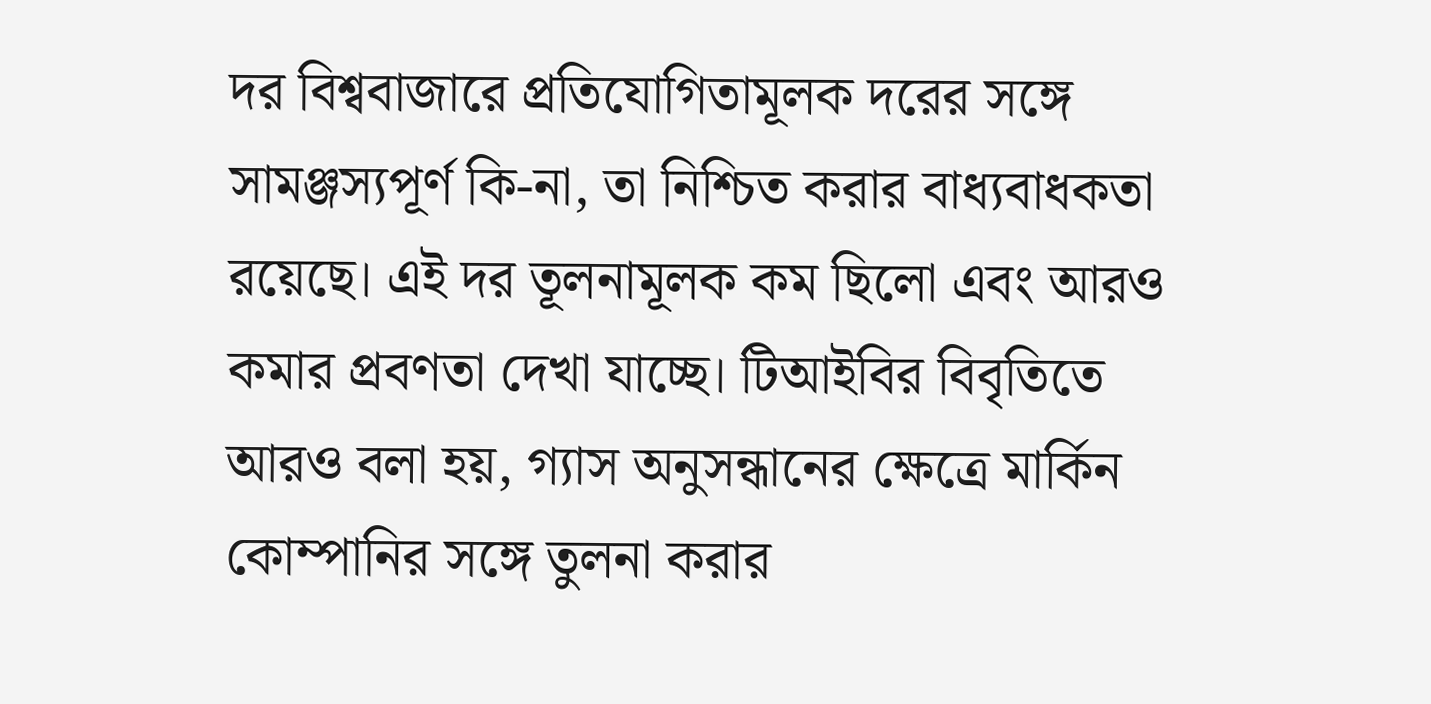দর বিশ্ববাজারে প্রতিযোগিতামূলক দরের সঙ্গে সামঞ্জস্যপূর্ণ কি-না, তা নিশ্চিত করার বাধ্যবাধকতা রয়েছে। এই দর তূলনামূলক কম ছিলো এবং আরও কমার প্রবণতা দেখা যাচ্ছে। টিআইবির বিবৃতিতে আরও বলা হয়, গ্যাস অনুসন্ধানের ক্ষেত্রে মার্কিন কোম্পানির সঙ্গে তুলনা করার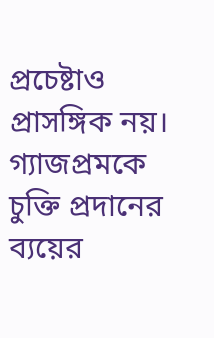প্রচেষ্টাও প্রাসঙ্গিক নয়। গ্যাজপ্রমকে চুক্তি প্রদানের ব্যয়ের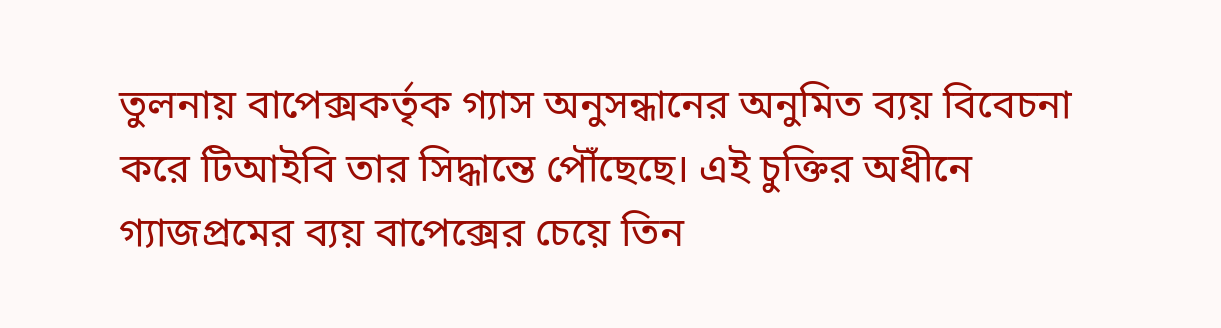তুলনায় বাপেক্সকর্তৃক গ্যাস অনুসন্ধানের অনুমিত ব্যয় বিবেচনা করে টিআইবি তার সিদ্ধান্তে পৌঁছেছে। এই চুক্তির অধীনে গ্যাজপ্রমের ব্যয় বাপেক্সের চেয়ে তিন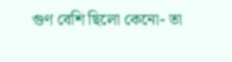গুণ বেশি ছিলো কেনো- তা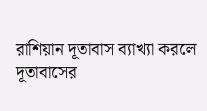রাশিয়ান দূতাবাস ব্যাখ্যা করলে দূতাবাসের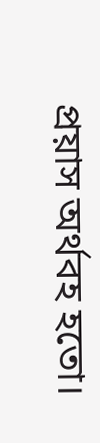প্রয়াস অর্থবহ হতো।